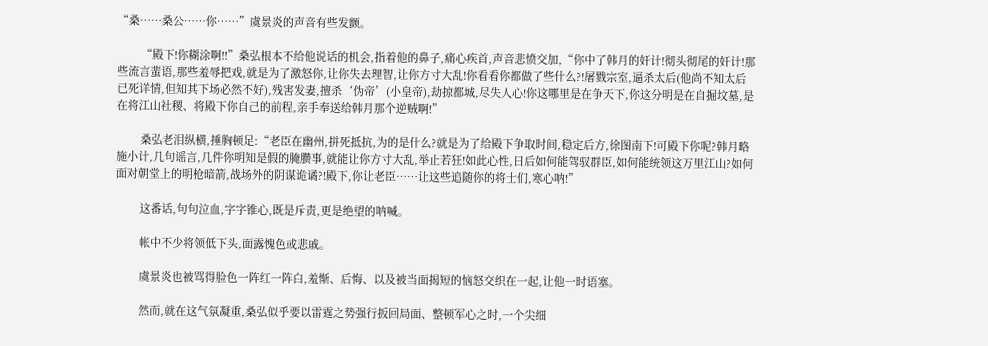“桑……桑公……你……”虞景炎的声音有些发颤。

        “殿下!你糊涂啊!!”桑弘根本不给他说话的机会,指着他的鼻子,痛心疾首,声音悲愤交加,“你中了韩月的奸计!彻头彻尾的奸计!那些流言蜚语,那些羞辱把戏,就是为了激怒你,让你失去理智,让你方寸大乱!你看看你都做了些什么?!屠戮宗室,逼杀太后(他尚不知太后已死详情,但知其下场必然不好),残害发妻,擅杀‘伪帝’(小皇帝),劫掠都城,尽失人心!你这哪里是在争天下,你这分明是在自掘坟墓,是在将江山社稷、将殿下你自己的前程,亲手奉送给韩月那个逆贼啊!”

        桑弘老泪纵横,捶胸顿足:“老臣在幽州,拼死抵抗,为的是什么?就是为了给殿下争取时间,稳定后方,徐图南下!可殿下你呢?韩月略施小计,几句谣言,几件你明知是假的腌臜事,就能让你方寸大乱,举止若狂!如此心性,日后如何能驾驭群臣,如何能统领这万里江山?如何面对朝堂上的明枪暗箭,战场外的阴谋诡谲?!殿下,你让老臣……让这些追随你的将士们,寒心呐!”

        这番话,句句泣血,字字锥心,既是斥责,更是绝望的呐喊。

        帐中不少将领低下头,面露愧色或悲戚。

        虞景炎也被骂得脸色一阵红一阵白,羞惭、后悔、以及被当面揭短的恼怒交织在一起,让他一时语塞。

        然而,就在这气氛凝重,桑弘似乎要以雷霆之势强行扳回局面、整顿军心之时,一个尖细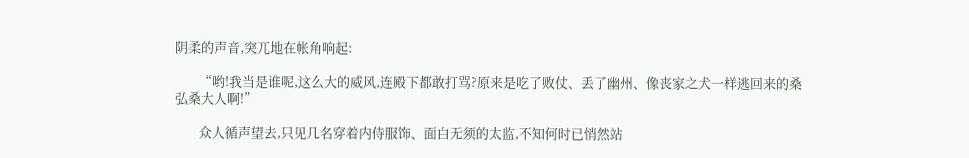阴柔的声音,突兀地在帐角响起:

        “哟!我当是谁呢,这么大的威风,连殿下都敢打骂?原来是吃了败仗、丢了幽州、像丧家之犬一样逃回来的桑弘桑大人啊!”

        众人循声望去,只见几名穿着内侍服饰、面白无须的太监,不知何时已悄然站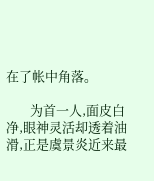在了帐中角落。

        为首一人,面皮白净,眼神灵活却透着油滑,正是虞景炎近来最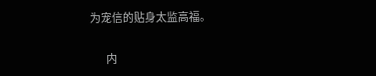为宠信的贴身太监高福。

        内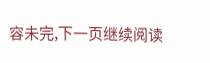容未完,下一页继续阅读